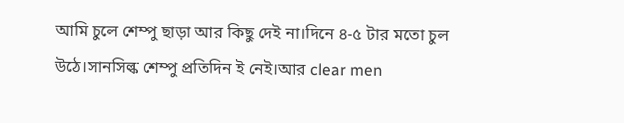আমি চুলে শেম্পু ছাড়া আর কিছু দেই না।দিনে ৪-৫ টার মতো চুল উঠে।সানসিল্ক শেম্পু প্রতিদিন ই নেই।আর clear men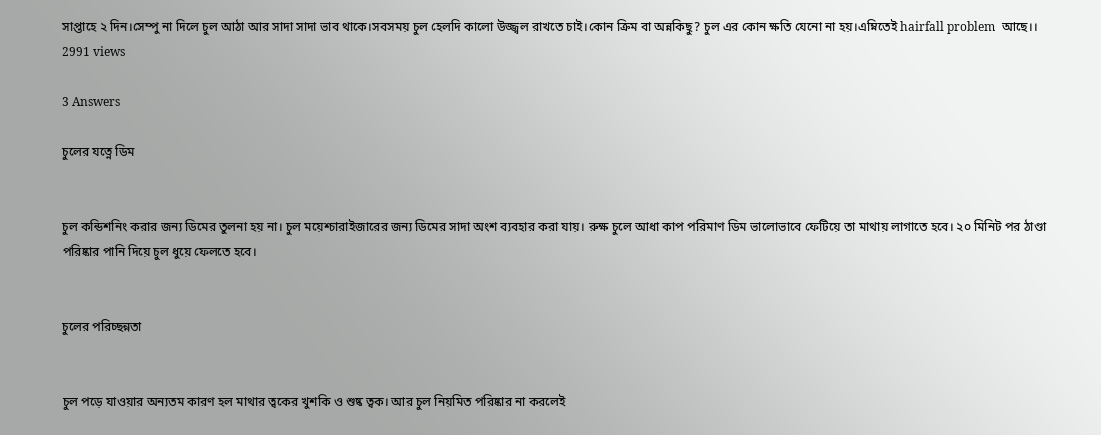সাপ্তাহে ২ দিন।সেম্পু না দিলে চুল আঠা আর সাদা সাদা ভাব থাকে।সবসময় চুল হেলদি কালো উজ্জ্বল রাখতে চাই।কোন ক্রিম বা অন্নকিছু? চুল এর কোন ক্ষতি যেনো না হয়।এম্নিতেই hairfall problem  আছে।।
2991 views

3 Answers

চুলের যত্নে ডিম


চুল কন্ডিশনিং করার জন্য ডিমের তুলনা হয় না। চুল ময়েশ্চারাইজারের জন্য ডিমের সাদা অংশ ব্যবহার করা যায়। রুক্ষ চুলে আধা কাপ পরিমাণ ডিম ভালোভাবে ফেটিয়ে তা মাথায় লাগাতে হবে। ২০ মিনিট পর ঠাণ্ডা পরিষ্কার পানি দিয়ে চুল ধুয়ে ফেলতে হবে।


চুলের পরিচ্ছন্নতা


চুল পড়ে যাওয়ার অন্যতম কারণ হল মাথার ত্বকের খুশকি ও শুষ্ক ত্বক। আর চুল নিয়মিত পরিষ্কার না করলেই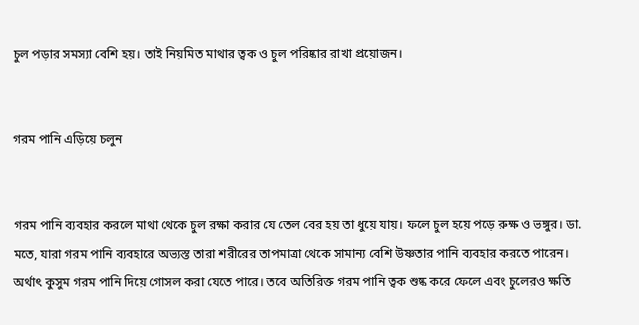চুল পড়ার সমস্যা বেশি হয়। তাই নিয়মিত মাথার ত্বক ও চুল পরিষ্কার রাখা প্রয়োজন।


গরম পানি এড়িয়ে চলুন


গরম পানি ব্যবহার করলে মাথা থেকে চুল রক্ষা করার যে তেল বের হয় তা ধুয়ে যায়। ফলে চুল হয়ে পড়ে রুক্ষ ও ভঙ্গুর। ডা. মতে, যারা গরম পানি ব্যবহারে অভ্যস্ত তারা শরীরের তাপমাত্রা থেকে সামান্য বেশি উষ্ণতার পানি ব্যবহার করতে পারেন। অর্থাৎ কুসুম গরম পানি দিয়ে গোসল করা যেতে পারে। তবে অতিরিক্ত গরম পানি ত্বক শুষ্ক করে ফেলে এবং চুলেরও ক্ষতি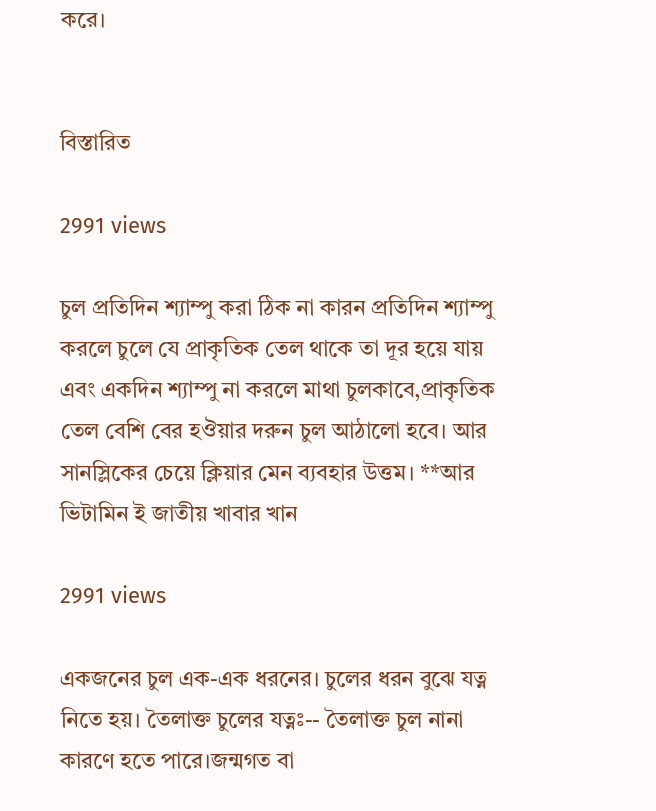করে।


বিস্তারিত

2991 views

চুল প্রতিদিন শ্যাম্পু করা ঠিক না কারন প্রতিদিন শ্যাম্পু করলে চুলে যে প্রাকৃতিক তেল থাকে তা দূর হয়ে যায় এবং একদিন শ্যাম্পু না করলে মাথা চুলকাবে,প্রাকৃতিক তেল বেশি বের হঔয়ার দরুন চুল আঠালো হবে। আর সানস্লিকের চেয়ে ক্লিয়ার মেন ব্যবহার উত্তম। **আর ভিটামিন ই জাতীয় খাবার খান

2991 views

একজনের চুল এক-এক ধরনের। চুলের ধরন বুঝে যত্ন নিতে হয়। তৈলাক্ত চুলের যত্নঃ-- তৈলাক্ত চুল নানা কারণে হতে পারে।জন্মগত বা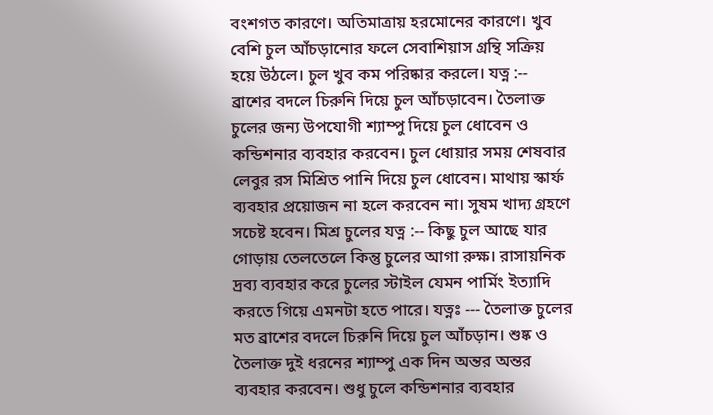বংশগত কারণে। অতিমাত্রায় হরমোনের কারণে। খুব বেশি চুল আঁচড়ানোর ফলে সেবাশিয়াস গ্রন্থি সক্রিয় হয়ে উঠলে। চুল খুব কম পরিষ্কার করলে। যত্ন :-- ব্রাশের বদলে চিরুনি দিয়ে চুল আঁচড়াবেন। তৈলাক্ত চুলের জন্য উপযোগী শ্যাম্পু দিয়ে চুল ধোবেন ও কন্ডিশনার ব্যবহার করবেন। চুল ধোয়ার সময় শেষবার লেবুর রস মিশ্রিত পানি দিয়ে চুল ধোবেন। মাথায় স্কার্ফ ব্যবহার প্রয়োজন না হলে করবেন না। সুষম খাদ্য গ্রহণে সচেষ্ট হবেন। মিশ্র চুলের যত্ন :-- কিছু চুল আছে যার গোড়ায় তেলতেলে কিন্তু চুলের আগা রুক্ষ। রাসায়নিক দ্রব্য ব্যবহার করে চুলের স্টাইল যেমন পার্মিং ইত্যাদি করতে গিয়ে এমনটা হতে পারে। যত্নঃ --- তৈলাক্ত চুলের মত ব্রাশের বদলে চিরুনি দিয়ে চুল আঁচড়ান। শুষ্ক ও তৈলাক্ত দুই ধরনের শ্যাম্পু এক দিন অন্তর অন্তর ব্যবহার করবেন। শুধু চুলে কন্ডিশনার ব্যবহার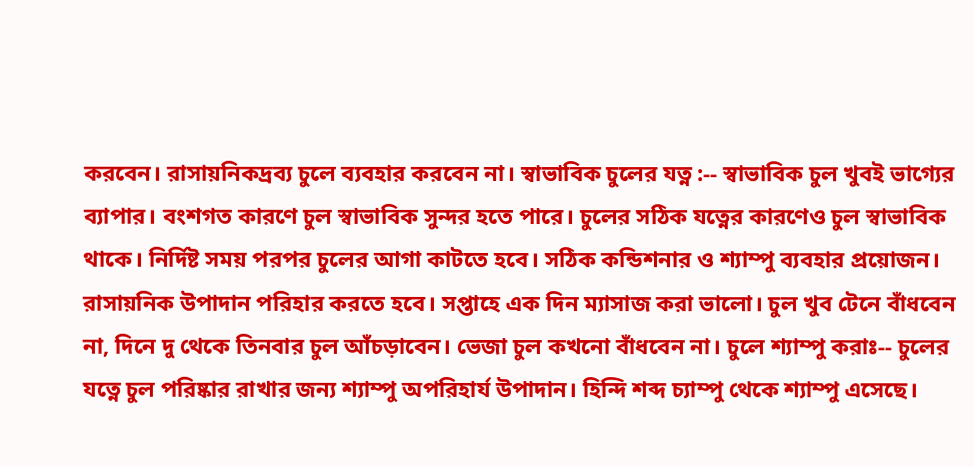করবেন। রাসায়নিকদ্রব্য চুলে ব্যবহার করবেন না। স্বাভাবিক চুলের যত্ন :-- স্বাভাবিক চুল খুবই ভাগ্যের ব্যাপার। বংশগত কারণে চুল স্বাভাবিক সুন্দর হতে পারে। চুলের সঠিক যত্নের কারণেও চুল স্বাভাবিক থাকে। নির্দিষ্ট সময় পরপর চুলের আগা কাটতে হবে। সঠিক কন্ডিশনার ও শ্যাম্পু ব্যবহার প্রয়োজন। রাসায়নিক উপাদান পরিহার করতে হবে। সপ্তাহে এক দিন ম্যাসাজ করা ভালো। চুল খুব টেনে বাঁধবেন না, দিনে দু থেকে তিনবার চুল আঁচড়াবেন। ভেজা চুল কখনো বাঁধবেন না। চুলে শ্যাম্পু করাঃ-- চুলের যত্নে চুল পরিষ্কার রাখার জন্য শ্যাম্পু অপরিহার্য উপাদান। হিন্দি শব্দ চ্যাম্পু থেকে শ্যাম্পু এসেছে।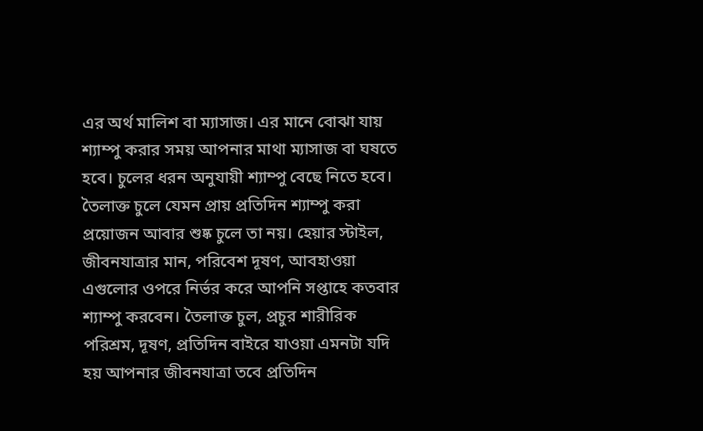এর অর্থ মালিশ বা ম্যাসাজ। এর মানে বোঝা যায় শ্যাম্পু করার সময় আপনার মাথা ম্যাসাজ বা ঘষতে হবে। চুলের ধরন অনুযায়ী শ্যাম্পু বেছে নিতে হবে। তৈলাক্ত চুলে যেমন প্রায় প্রতিদিন শ্যাম্পু করা প্রয়োজন আবার শুষ্ক চুলে তা নয়। হেয়ার স্টাইল, জীবনযাত্রার মান, পরিবেশ দূষণ, আবহাওয়া এগুলোর ওপরে নির্ভর করে আপনি সপ্তাহে কতবার শ্যাম্পু করবেন। তৈলাক্ত চুল, প্রচুর শারীরিক পরিশ্রম, দূষণ, প্রতিদিন বাইরে যাওয়া এমনটা যদি হয় আপনার জীবনযাত্রা তবে প্রতিদিন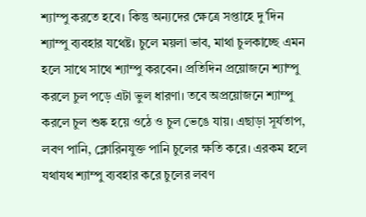শ্যাম্পু করতে হবে। কিন্তু অন্যদের ক্ষেত্রে সপ্তাহে দু’দিন শ্যাম্পু ব্যবহার যথেষ্ট। চুলে ময়লা ভাব, মাথা চুলকাচ্ছে এমন হলে সাথে সাথে শ্যাম্পু করবেন। প্রতিদিন প্রয়োজনে শ্যাম্পু করলে চুল পড়ে এটা ভুল ধারণা। তবে অপ্রয়োজনে শ্যাম্পু করলে চুল শুষ্ক হয়ে ওঠে ও চুল ভেঙে যায়। এছাড়া সূর্যতাপ, লবণ পানি, ক্লোরিনযুক্ত পানি চুলের ক্ষতি করে। এরকম হলে যথাযথ শ্যাম্পু ব্যবহার করে চুলের লবণ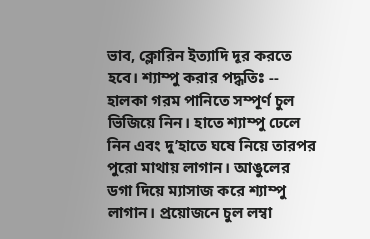ভাব, ক্লোরিন ইত্যাদি দূর করতে হবে। শ্যাম্পু করার পদ্ধতিঃ -- হালকা গরম পানিতে সম্পূর্ণ চুল ভিজিয়ে নিন। হাতে শ্যাম্পু ঢেলে নিন এবং দু’হাতে ঘষে নিয়ে তারপর পুরো মাথায় লাগান। আঙুলের ডগা দিয়ে ম্যাসাজ করে শ্যাম্পু লাগান। প্রয়োজনে চুল লম্বা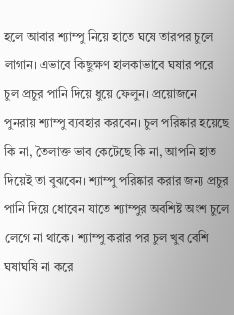হলে আবার শ্যাম্পু নিয়ে হাতে ঘষে তারপর চুলে লাগান। এভাবে কিছুক্ষণ হালকাভাবে ঘষার পরে চুল প্রচুর পানি দিয়ে ধুয়ে ফেলুন। প্রয়োজনে পুনরায় শ্যাম্পু ব্যবহার করবেন। চুল পরিষ্কার হয়েছে কি না, তৈলাক্ত ভাব কেটেছে কি না, আপনি হাত দিয়েই তা বুঝবেন। শ্যাম্পু পরিষ্কার করার জন্য প্রচুর পানি দিয়ে ধোবেন যাতে শ্যাম্পুর অবশিষ্ট অংশ চুলে লেগে না থাকে। শ্যাম্পু করার পর চুল খুব বেশি ঘষাঘষি না করে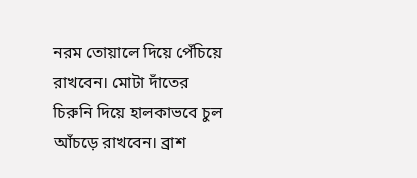নরম তোয়ালে দিয়ে পেঁচিয়ে রাখবেন। মোটা দাঁতের চিরুনি দিয়ে হালকাভবে চুল আঁচড়ে রাখবেন। ব্রাশ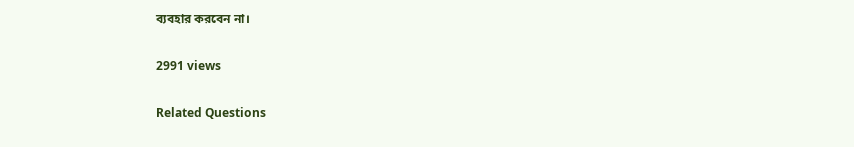ব্যবহার করবেন না।

2991 views

Related Questions